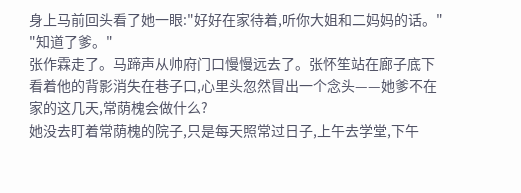身上马前回头看了她一眼:"好好在家待着,听你大姐和二妈妈的话。"
"知道了爹。"
张作霖走了。马蹄声从帅府门口慢慢远去了。张怀笙站在廊子底下看着他的背影消失在巷子口,心里头忽然冒出一个念头——她爹不在家的这几天,常荫槐会做什么?
她没去盯着常荫槐的院子,只是每天照常过日子,上午去学堂,下午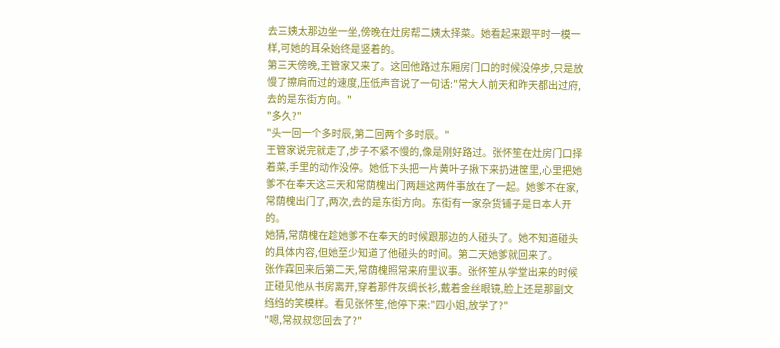去三姨太那边坐一坐,傍晚在灶房帮二姨太择菜。她看起来跟平时一模一样,可她的耳朵始终是竖着的。
第三天傍晚,王管家又来了。这回他路过东厢房门口的时候没停步,只是放慢了擦肩而过的速度,压低声音说了一句话:"常大人前天和昨天都出过府,去的是东街方向。"
"多久?"
"头一回一个多时辰,第二回两个多时辰。"
王管家说完就走了,步子不紧不慢的,像是刚好路过。张怀笙在灶房门口择着菜,手里的动作没停。她低下头把一片黄叶子揪下来扔进筐里,心里把她爹不在奉天这三天和常荫槐出门两趟这两件事放在了一起。她爹不在家,常荫槐出门了,两次,去的是东街方向。东街有一家杂货铺子是日本人开的。
她猜,常荫槐在趁她爹不在奉天的时候跟那边的人碰头了。她不知道碰头的具体内容,但她至少知道了他碰头的时间。第二天她爹就回来了。
张作霖回来后第二天,常荫槐照常来府里议事。张怀笙从学堂出来的时候正碰见他从书房离开,穿着那件灰绸长衫,戴着金丝眼镜,脸上还是那副文绉绉的笑模样。看见张怀笙,他停下来:"四小姐,放学了?"
"嗯,常叔叔您回去了?"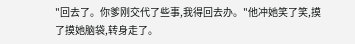"回去了。你爹刚交代了些事,我得回去办。"他冲她笑了笑,摸了摸她脑袋,转身走了。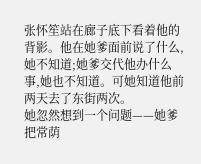张怀笙站在廊子底下看着他的背影。他在她爹面前说了什么,她不知道;她爹交代他办什么事,她也不知道。可她知道他前两天去了东街两次。
她忽然想到一个问题——她爹把常荫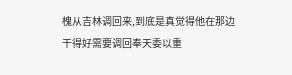槐从吉林调回来,到底是真觉得他在那边干得好需要调回奉天委以重